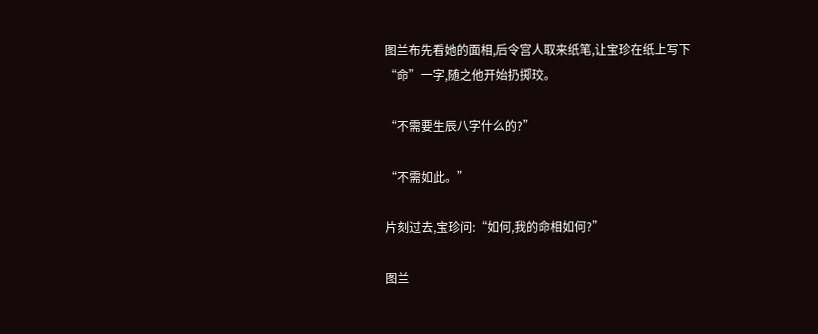图兰布先看她的面相,后令宫人取来纸笔,让宝珍在纸上写下“命”一字,随之他开始扔掷珓。

“不需要生辰八字什么的?”

“不需如此。”

片刻过去,宝珍问:“如何,我的命相如何?”

图兰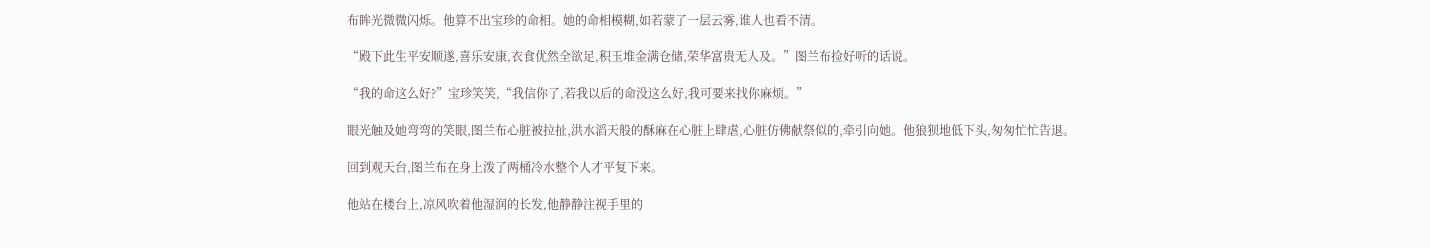布眸光微微闪烁。他算不出宝珍的命相。她的命相模糊,如若蒙了一层云雾,谁人也看不清。

“殿下此生平安顺遂,喜乐安康,衣食优然全欲足,积玉堆金满仓储,荣华富贵无人及。”图兰布捡好听的话说。

“我的命这么好?”宝珍笑笑,“我信你了,若我以后的命没这么好,我可要来找你麻烦。”

眼光触及她弯弯的笑眼,图兰布心脏被拉扯,洪水滔天般的酥麻在心脏上肆虐,心脏仿佛献祭似的,牵引向她。他狼狈地低下头,匆匆忙忙告退。

回到观天台,图兰布在身上泼了两桶冷水整个人才平复下来。

他站在楼台上,凉风吹着他湿润的长发,他静静注视手里的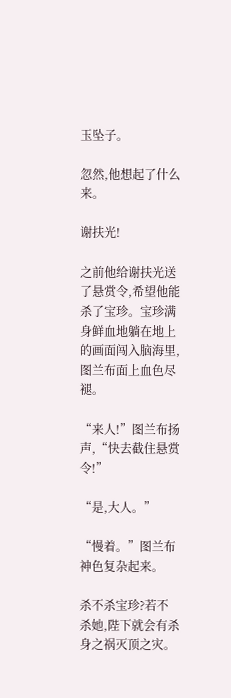玉坠子。

忽然,他想起了什么来。

谢扶光!

之前他给谢扶光送了悬赏令,希望他能杀了宝珍。宝珍满身鲜血地躺在地上的画面闯入脑海里,图兰布面上血色尽褪。

“来人!”图兰布扬声,“快去截住悬赏令!”

“是,大人。”

“慢着。”图兰布神色复杂起来。

杀不杀宝珍?若不杀她,陛下就会有杀身之祸灭顶之灾。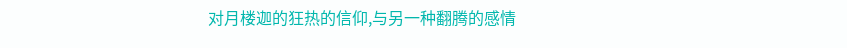对月楼迦的狂热的信仰,与另一种翻腾的感情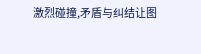激烈碰撞,矛盾与纠结让图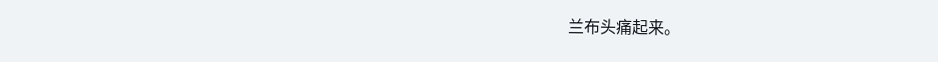兰布头痛起来。